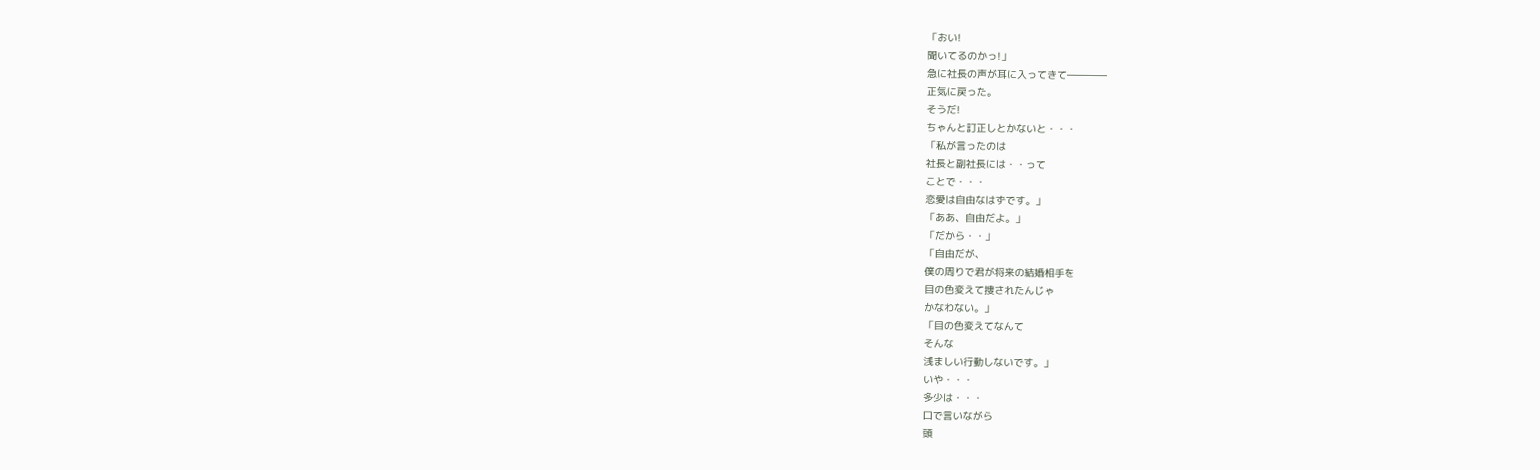「おい!
聞いてるのかっ!」
急に社長の声が耳に入ってきて――――
正気に戻った。
そうだ!
ちゃんと訂正しとかないと・・・
「私が言ったのは
社長と副社長には・・って
ことで・・・
恋愛は自由なはずです。」
「ああ、自由だよ。」
「だから・・」
「自由だが、
僕の周りで君が将来の結婚相手を
目の色変えて捜されたんじゃ
かなわない。」
「目の色変えてなんて
そんな
浅ましい行動しないです。」
いや・・・
多少は・・・
口で言いながら
頭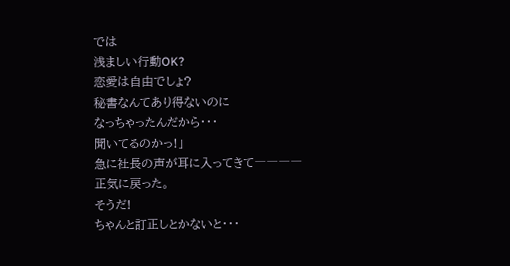では
浅ましい行動OK?
恋愛は自由でしょ?
秘書なんてあり得ないのに
なっちゃったんだから・・・
聞いてるのかっ!」
急に社長の声が耳に入ってきて――――
正気に戻った。
そうだ!
ちゃんと訂正しとかないと・・・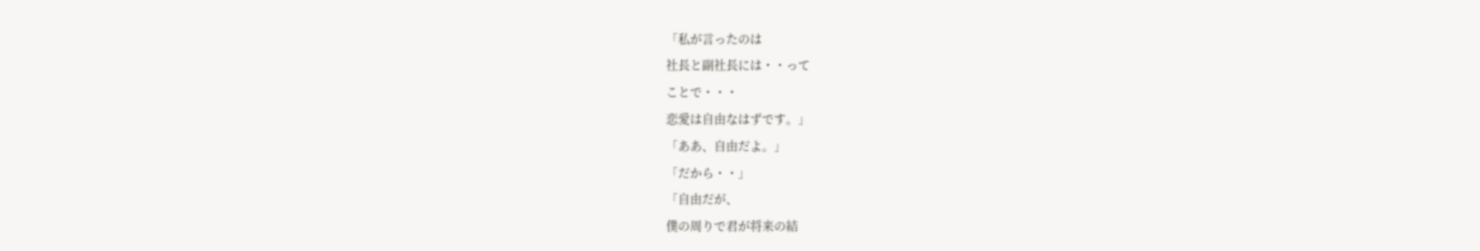「私が言ったのは
社長と副社長には・・って
ことで・・・
恋愛は自由なはずです。」
「ああ、自由だよ。」
「だから・・」
「自由だが、
僕の周りで君が将来の結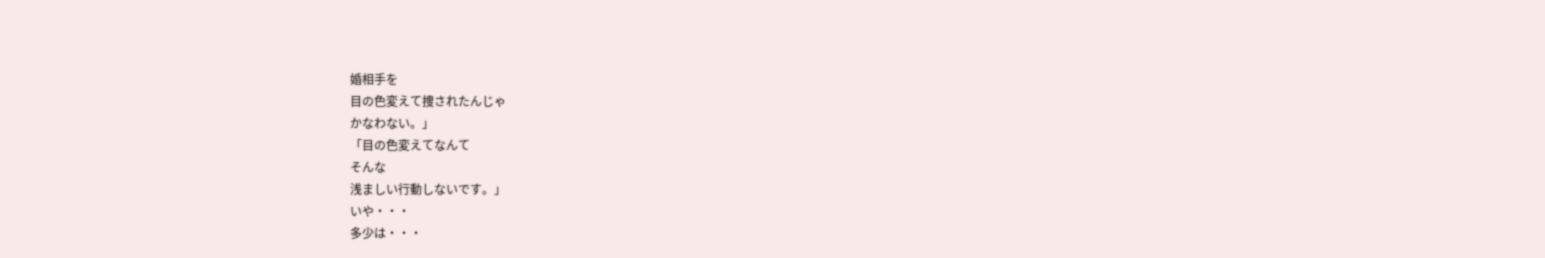婚相手を
目の色変えて捜されたんじゃ
かなわない。」
「目の色変えてなんて
そんな
浅ましい行動しないです。」
いや・・・
多少は・・・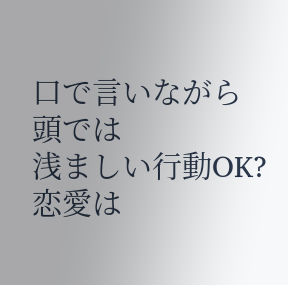口で言いながら
頭では
浅ましい行動OK?
恋愛は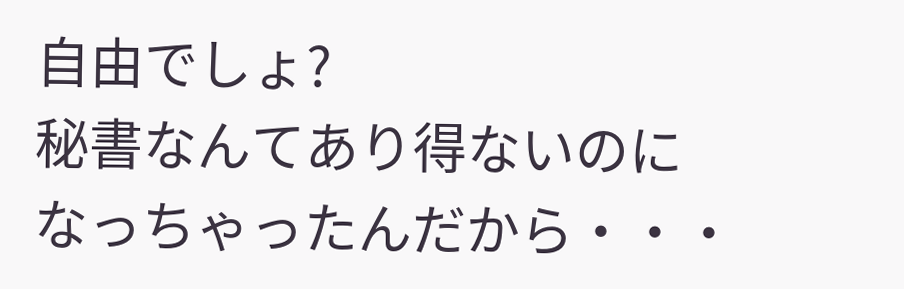自由でしょ?
秘書なんてあり得ないのに
なっちゃったんだから・・・